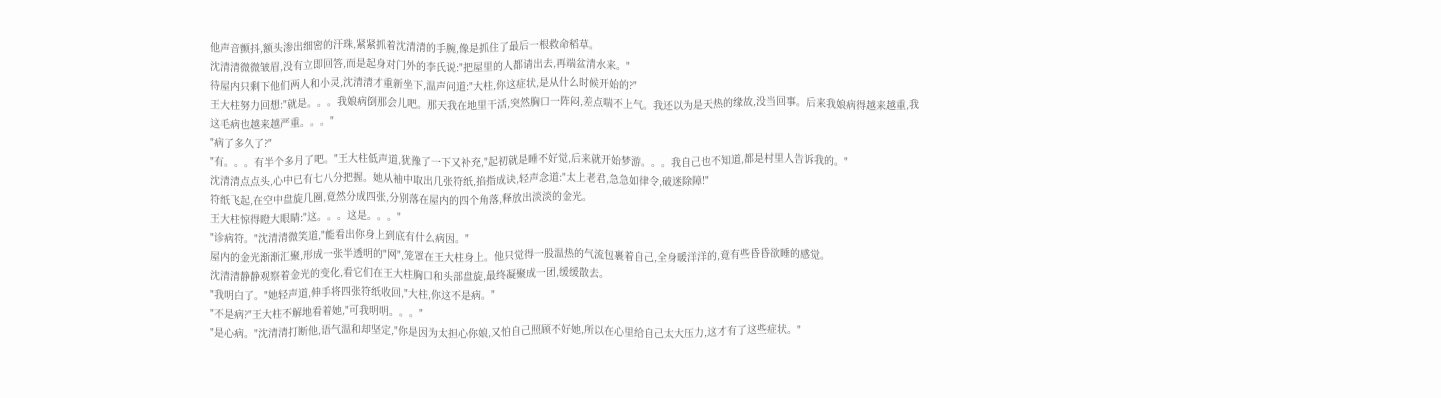他声音颤抖,额头渗出细密的汗珠,紧紧抓着沈清清的手腕,像是抓住了最后一根救命稻草。
沈清清微微皱眉,没有立即回答,而是起身对门外的李氏说:"把屋里的人都请出去,再端盆清水来。"
待屋内只剩下他们两人和小灵,沈清清才重新坐下,温声问道:"大柱,你这症状,是从什么时候开始的?"
王大柱努力回想:"就是。。。我娘病倒那会儿吧。那天我在地里干活,突然胸口一阵闷,差点喘不上气。我还以为是天热的缘故,没当回事。后来我娘病得越来越重,我这毛病也越来越严重。。。"
"病了多久了?"
"有。。。有半个多月了吧。"王大柱低声道,犹豫了一下又补充,"起初就是睡不好觉,后来就开始梦游。。。我自己也不知道,都是村里人告诉我的。"
沈清清点点头,心中已有七八分把握。她从袖中取出几张符纸,掐指成诀,轻声念道:"太上老君,急急如律令,破迷除障!"
符纸飞起,在空中盘旋几圈,竟然分成四张,分别落在屋内的四个角落,释放出淡淡的金光。
王大柱惊得瞪大眼睛:"这。。。这是。。。"
"诊病符。"沈清清微笑道,"能看出你身上到底有什么病因。"
屋内的金光渐渐汇聚,形成一张半透明的"网",笼罩在王大柱身上。他只觉得一股温热的气流包裹着自己,全身暖洋洋的,竟有些昏昏欲睡的感觉。
沈清清静静观察着金光的变化,看它们在王大柱胸口和头部盘旋,最终凝聚成一团,缓缓散去。
"我明白了。"她轻声道,伸手将四张符纸收回,"大柱,你这不是病。"
"不是病?"王大柱不解地看着她,"可我明明。。。"
"是心病。"沈清清打断他,语气温和却坚定,"你是因为太担心你娘,又怕自己照顾不好她,所以在心里给自己太大压力,这才有了这些症状。"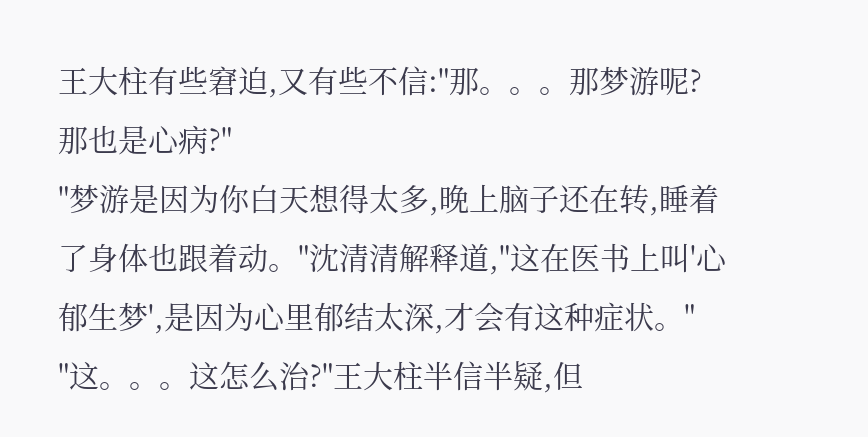王大柱有些窘迫,又有些不信:"那。。。那梦游呢?那也是心病?"
"梦游是因为你白天想得太多,晚上脑子还在转,睡着了身体也跟着动。"沈清清解释道,"这在医书上叫'心郁生梦',是因为心里郁结太深,才会有这种症状。"
"这。。。这怎么治?"王大柱半信半疑,但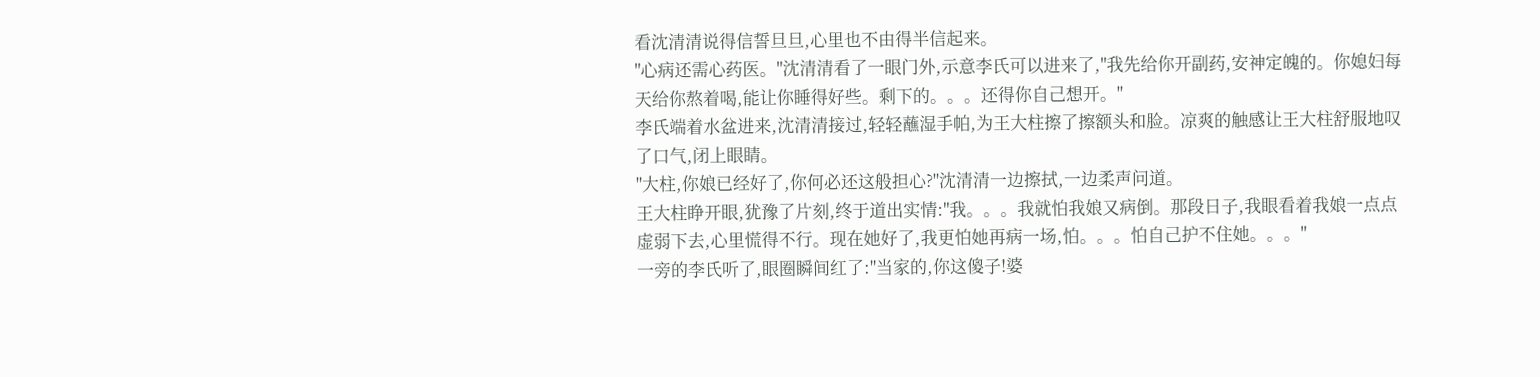看沈清清说得信誓旦旦,心里也不由得半信起来。
"心病还需心药医。"沈清清看了一眼门外,示意李氏可以进来了,"我先给你开副药,安神定魄的。你媳妇每天给你熬着喝,能让你睡得好些。剩下的。。。还得你自己想开。"
李氏端着水盆进来,沈清清接过,轻轻蘸湿手帕,为王大柱擦了擦额头和脸。凉爽的触感让王大柱舒服地叹了口气,闭上眼睛。
"大柱,你娘已经好了,你何必还这般担心?"沈清清一边擦拭,一边柔声问道。
王大柱睁开眼,犹豫了片刻,终于道出实情:"我。。。我就怕我娘又病倒。那段日子,我眼看着我娘一点点虚弱下去,心里慌得不行。现在她好了,我更怕她再病一场,怕。。。怕自己护不住她。。。"
一旁的李氏听了,眼圈瞬间红了:"当家的,你这傻子!婆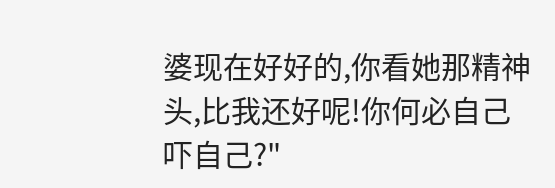婆现在好好的,你看她那精神头,比我还好呢!你何必自己吓自己?"